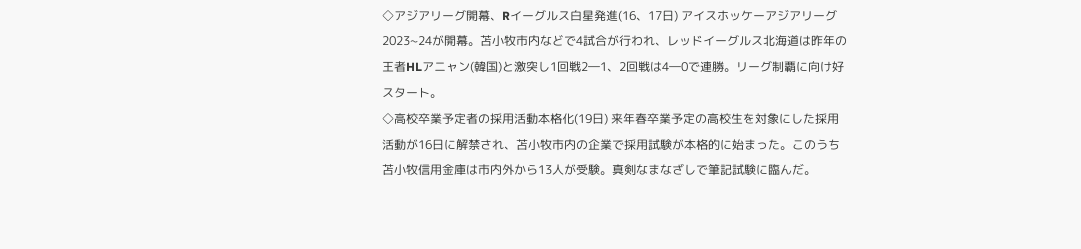◇アジアリーグ開幕、Rイーグルス白星発進(16、17日) アイスホッケーアジアリーグ2023~24が開幕。苫小牧市内などで4試合が行われ、レッドイーグルス北海道は昨年の王者HLアニャン(韓国)と激突し1回戦2―1、2回戦は4―0で連勝。リーグ制覇に向け好スタート。
◇高校卒業予定者の採用活動本格化(19日) 来年春卒業予定の高校生を対象にした採用活動が16日に解禁され、苫小牧市内の企業で採用試験が本格的に始まった。このうち苫小牧信用金庫は市内外から13人が受験。真剣なまなざしで筆記試験に臨んだ。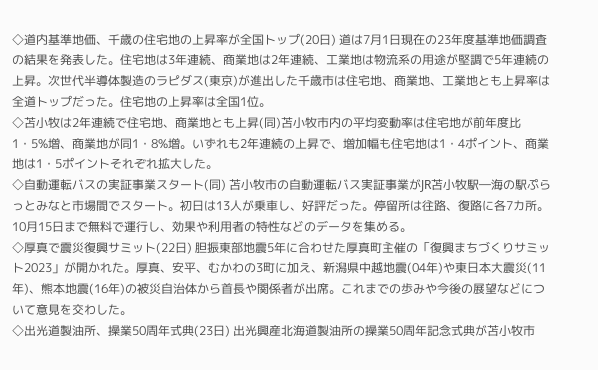◇道内基準地価、千歳の住宅地の上昇率が全国トップ(20日) 道は7月1日現在の23年度基準地価調査の結果を発表した。住宅地は3年連続、商業地は2年連続、工業地は物流系の用途が堅調で5年連続の上昇。次世代半導体製造のラピダス(東京)が進出した千歳市は住宅地、商業地、工業地とも上昇率は全道トップだった。住宅地の上昇率は全国1位。
◇苫小牧は2年連続で住宅地、商業地とも上昇(同)苫小牧市内の平均変動率は住宅地が前年度比1・5%増、商業地が同1・8%増。いずれも2年連続の上昇で、増加幅も住宅地は1・4ポイント、商業地は1・5ポイントそれぞれ拡大した。
◇自動運転バスの実証事業スタート(同) 苫小牧市の自動運転バス実証事業がJR苫小牧駅―海の駅ぷらっとみなと市場間でスタート。初日は13人が乗車し、好評だった。停留所は往路、復路に各7カ所。10月15日まで無料で運行し、効果や利用者の特性などのデータを集める。
◇厚真で震災復興サミット(22日) 胆振東部地震5年に合わせた厚真町主催の「復興まちづくりサミット2023」が開かれた。厚真、安平、むかわの3町に加え、新潟県中越地震(04年)や東日本大震災(11年)、熊本地震(16年)の被災自治体から首長や関係者が出席。これまでの歩みや今後の展望などについて意見を交わした。
◇出光道製油所、操業50周年式典(23日) 出光興産北海道製油所の操業50周年記念式典が苫小牧市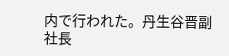内で行われた。丹生谷晋副社長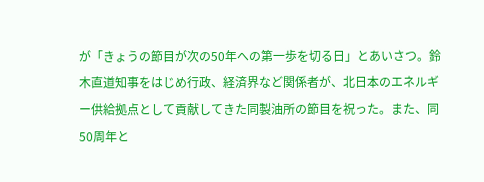が「きょうの節目が次の50年への第一歩を切る日」とあいさつ。鈴木直道知事をはじめ行政、経済界など関係者が、北日本のエネルギー供給拠点として貢献してきた同製油所の節目を祝った。また、同50周年と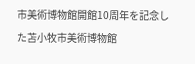市美術博物館開館10周年を記念した苫小牧市美術博物館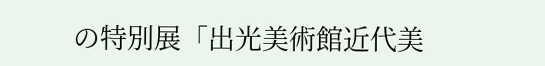の特別展「出光美術館近代美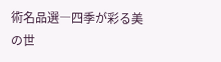術名品選―四季が彩る美の世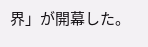界」が開幕した。